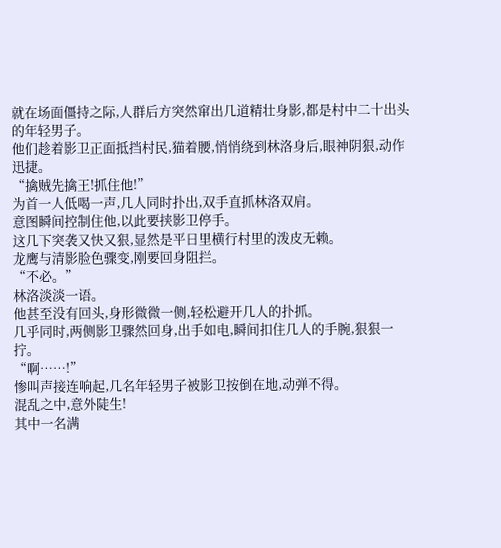就在场面僵持之际,人群后方突然窜出几道精壮身影,都是村中二十出头的年轻男子。
他们趁着影卫正面抵挡村民,猫着腰,悄悄绕到林洛身后,眼神阴狠,动作迅捷。
“擒贼先擒王!抓住他!”
为首一人低喝一声,几人同时扑出,双手直抓林洛双肩。
意图瞬间控制住他,以此要挟影卫停手。
这几下突袭又快又狠,显然是平日里横行村里的泼皮无赖。
龙鹰与清影脸色骤变,刚要回身阻拦。
“不必。”
林洛淡淡一语。
他甚至没有回头,身形微微一侧,轻松避开几人的扑抓。
几乎同时,两侧影卫骤然回身,出手如电,瞬间扣住几人的手腕,狠狠一拧。
“啊……!”
惨叫声接连响起,几名年轻男子被影卫按倒在地,动弹不得。
混乱之中,意外陡生!
其中一名满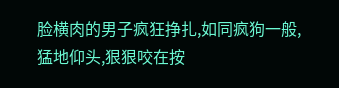脸横肉的男子疯狂挣扎,如同疯狗一般,猛地仰头,狠狠咬在按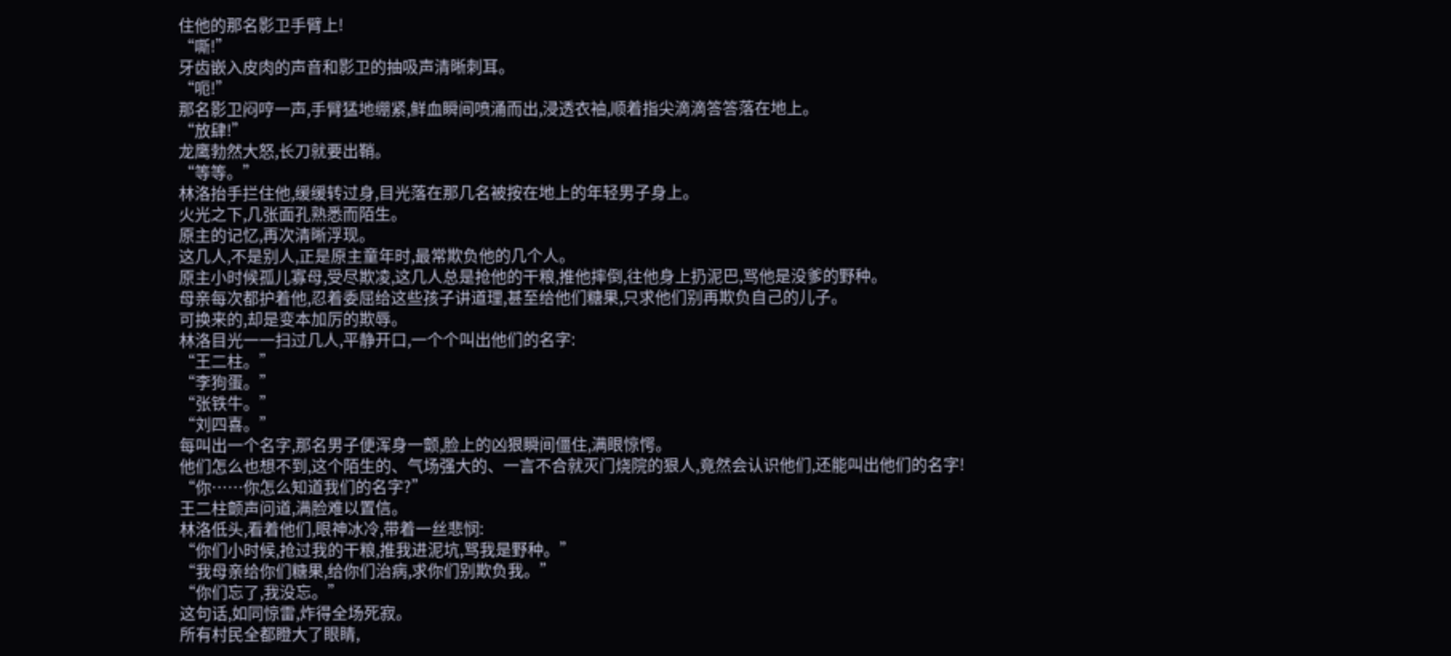住他的那名影卫手臂上!
“嘶!”
牙齿嵌入皮肉的声音和影卫的抽吸声清晰刺耳。
“呃!”
那名影卫闷哼一声,手臂猛地绷紧,鲜血瞬间喷涌而出,浸透衣袖,顺着指尖滴滴答答落在地上。
“放肆!”
龙鹰勃然大怒,长刀就要出鞘。
“等等。”
林洛抬手拦住他,缓缓转过身,目光落在那几名被按在地上的年轻男子身上。
火光之下,几张面孔熟悉而陌生。
原主的记忆,再次清晰浮现。
这几人,不是别人,正是原主童年时,最常欺负他的几个人。
原主小时候孤儿寡母,受尽欺凌,这几人总是抢他的干粮,推他摔倒,往他身上扔泥巴,骂他是没爹的野种。
母亲每次都护着他,忍着委屈给这些孩子讲道理,甚至给他们糖果,只求他们别再欺负自己的儿子。
可换来的,却是变本加厉的欺辱。
林洛目光一一扫过几人,平静开口,一个个叫出他们的名字:
“王二柱。”
“李狗蛋。”
“张铁牛。”
“刘四喜。”
每叫出一个名字,那名男子便浑身一颤,脸上的凶狠瞬间僵住,满眼惊愕。
他们怎么也想不到,这个陌生的、气场强大的、一言不合就灭门烧院的狠人,竟然会认识他们,还能叫出他们的名字!
“你……你怎么知道我们的名字?”
王二柱颤声问道,满脸难以置信。
林洛低头,看着他们,眼神冰冷,带着一丝悲悯:
“你们小时候,抢过我的干粮,推我进泥坑,骂我是野种。”
“我母亲给你们糖果,给你们治病,求你们别欺负我。”
“你们忘了,我没忘。”
这句话,如同惊雷,炸得全场死寂。
所有村民全都瞪大了眼睛,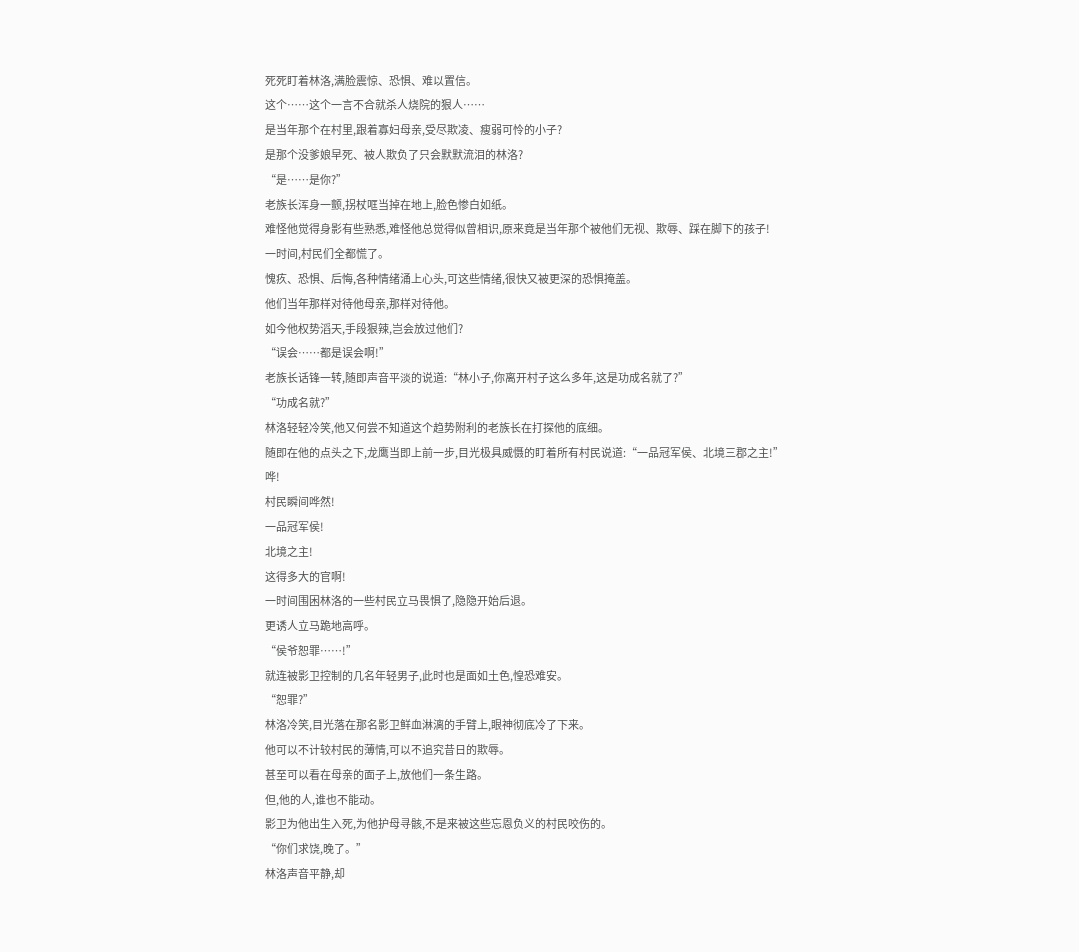死死盯着林洛,满脸震惊、恐惧、难以置信。
这个……这个一言不合就杀人烧院的狠人……
是当年那个在村里,跟着寡妇母亲,受尽欺凌、瘦弱可怜的小子?
是那个没爹娘早死、被人欺负了只会默默流泪的林洛?
“是……是你?”
老族长浑身一颤,拐杖哐当掉在地上,脸色惨白如纸。
难怪他觉得身影有些熟悉,难怪他总觉得似曾相识,原来竟是当年那个被他们无视、欺辱、踩在脚下的孩子!
一时间,村民们全都慌了。
愧疚、恐惧、后悔,各种情绪涌上心头,可这些情绪,很快又被更深的恐惧掩盖。
他们当年那样对待他母亲,那样对待他。
如今他权势滔天,手段狠辣,岂会放过他们?
“误会……都是误会啊!”
老族长话锋一转,随即声音平淡的说道:“林小子,你离开村子这么多年,这是功成名就了?”
“功成名就?”
林洛轻轻冷笑,他又何尝不知道这个趋势附利的老族长在打探他的底细。
随即在他的点头之下,龙鹰当即上前一步,目光极具威慑的盯着所有村民说道:“一品冠军侯、北境三郡之主!”
哗!
村民瞬间哗然!
一品冠军侯!
北境之主!
这得多大的官啊!
一时间围困林洛的一些村民立马畏惧了,隐隐开始后退。
更诱人立马跪地高呼。
“侯爷恕罪……!”
就连被影卫控制的几名年轻男子,此时也是面如土色,惶恐难安。
“恕罪?”
林洛冷笑,目光落在那名影卫鲜血淋漓的手臂上,眼神彻底冷了下来。
他可以不计较村民的薄情,可以不追究昔日的欺辱。
甚至可以看在母亲的面子上,放他们一条生路。
但,他的人,谁也不能动。
影卫为他出生入死,为他护母寻骸,不是来被这些忘恩负义的村民咬伤的。
“你们求饶,晚了。”
林洛声音平静,却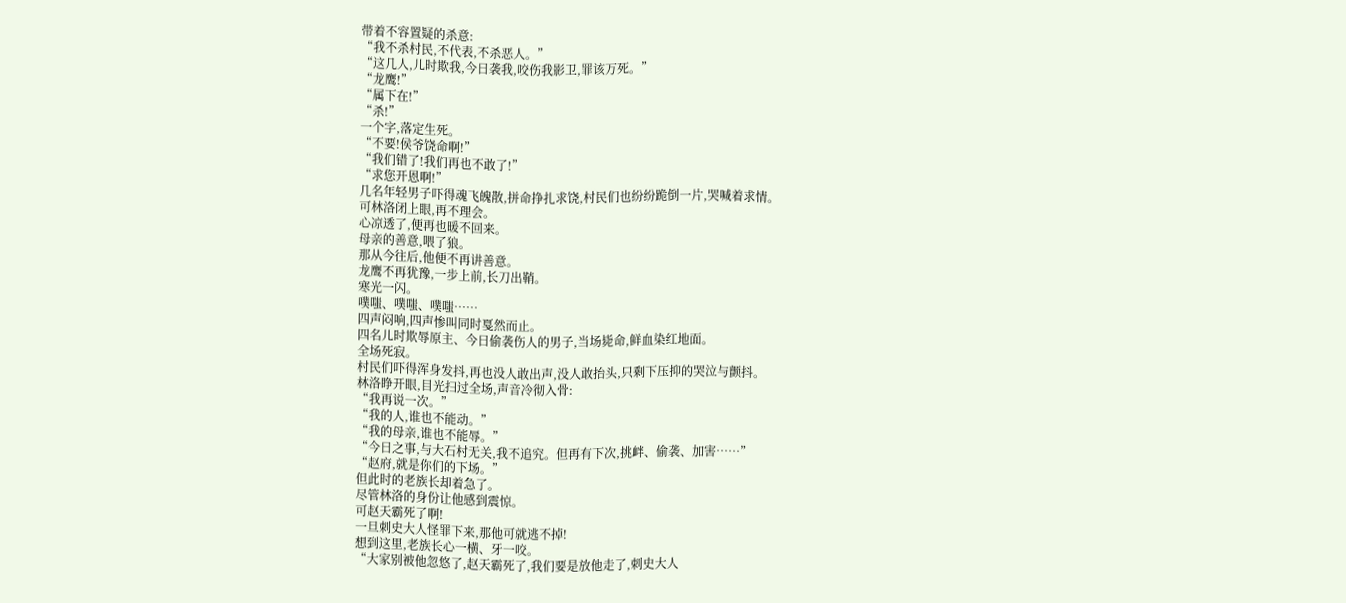带着不容置疑的杀意:
“我不杀村民,不代表,不杀恶人。”
“这几人,儿时欺我,今日袭我,咬伤我影卫,罪该万死。”
“龙鹰!”
“属下在!”
“杀!”
一个字,落定生死。
“不要!侯爷饶命啊!”
“我们错了!我们再也不敢了!”
“求您开恩啊!”
几名年轻男子吓得魂飞魄散,拼命挣扎求饶,村民们也纷纷跪倒一片,哭喊着求情。
可林洛闭上眼,再不理会。
心凉透了,便再也暖不回来。
母亲的善意,喂了狼。
那从今往后,他便不再讲善意。
龙鹰不再犹豫,一步上前,长刀出鞘。
寒光一闪。
噗嗤、噗嗤、噗嗤……
四声闷响,四声惨叫同时戛然而止。
四名儿时欺辱原主、今日偷袭伤人的男子,当场毙命,鲜血染红地面。
全场死寂。
村民们吓得浑身发抖,再也没人敢出声,没人敢抬头,只剩下压抑的哭泣与颤抖。
林洛睁开眼,目光扫过全场,声音冷彻入骨:
“我再说一次。”
“我的人,谁也不能动。”
“我的母亲,谁也不能辱。”
“今日之事,与大石村无关,我不追究。但再有下次,挑衅、偷袭、加害……”
“赵府,就是你们的下场。”
但此时的老族长却着急了。
尽管林洛的身份让他感到震惊。
可赵天霸死了啊!
一旦刺史大人怪罪下来,那他可就逃不掉!
想到这里,老族长心一横、牙一咬。
“大家别被他忽悠了,赵天霸死了,我们要是放他走了,刺史大人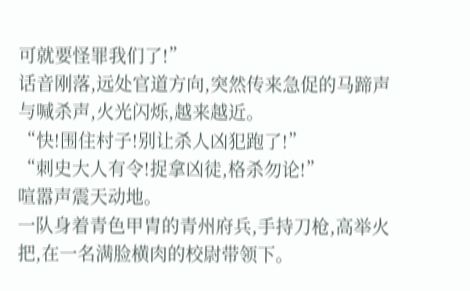可就要怪罪我们了!”
话音刚落,远处官道方向,突然传来急促的马蹄声与喊杀声,火光闪烁,越来越近。
“快!围住村子!别让杀人凶犯跑了!”
“刺史大人有令!捉拿凶徒,格杀勿论!”
喧嚣声震天动地。
一队身着青色甲胄的青州府兵,手持刀枪,高举火把,在一名满脸横肉的校尉带领下。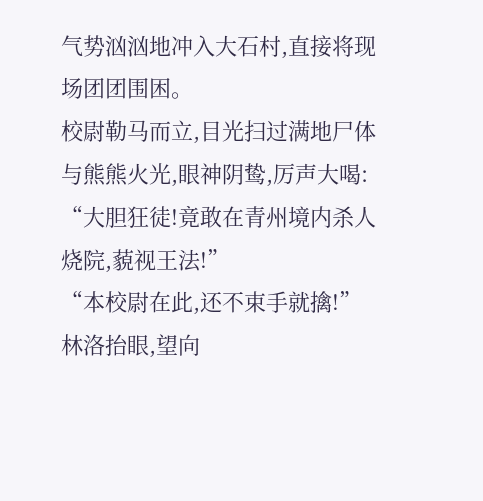气势汹汹地冲入大石村,直接将现场团团围困。
校尉勒马而立,目光扫过满地尸体与熊熊火光,眼神阴鸷,厉声大喝:
“大胆狂徒!竟敢在青州境内杀人烧院,藐视王法!”
“本校尉在此,还不束手就擒!”
林洛抬眼,望向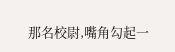那名校尉,嘴角勾起一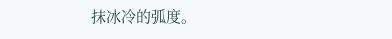抹冰冷的弧度。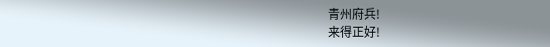青州府兵!
来得正好!